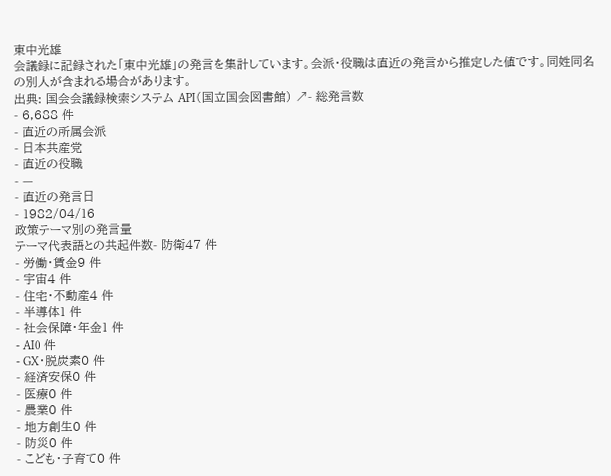東中光雄
会議録に記録された「東中光雄」の発言を集計しています。会派・役職は直近の発言から推定した値です。同姓同名の別人が含まれる場合があります。
出典: 国会会議録検索システム API(国立国会図書館) ↗- 総発言数
- 6,688 件
- 直近の所属会派
- 日本共産党
- 直近の役職
- —
- 直近の発言日
- 1982/04/16
政策テーマ別の発言量
テーマ代表語との共起件数- 防衛47 件
- 労働・賃金9 件
- 宇宙4 件
- 住宅・不動産4 件
- 半導体1 件
- 社会保障・年金1 件
- AI0 件
- GX・脱炭素0 件
- 経済安保0 件
- 医療0 件
- 農業0 件
- 地方創生0 件
- 防災0 件
- こども・子育て0 件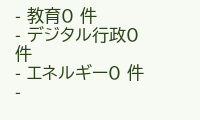- 教育0 件
- デジタル行政0 件
- エネルギー0 件
-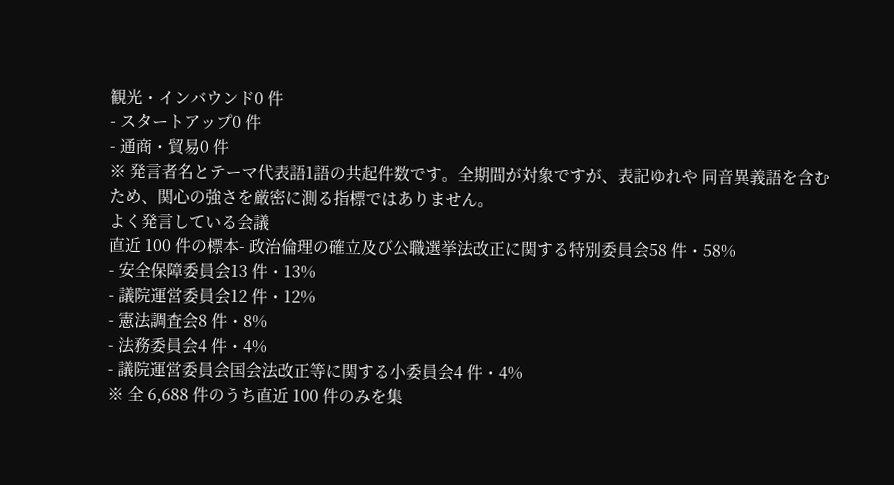観光・インバウンド0 件
- スタートアップ0 件
- 通商・貿易0 件
※ 発言者名とテーマ代表語1語の共起件数です。全期間が対象ですが、表記ゆれや 同音異義語を含むため、関心の強さを厳密に測る指標ではありません。
よく発言している会議
直近 100 件の標本- 政治倫理の確立及び公職選挙法改正に関する特別委員会58 件・58%
- 安全保障委員会13 件・13%
- 議院運営委員会12 件・12%
- 憲法調査会8 件・8%
- 法務委員会4 件・4%
- 議院運営委員会国会法改正等に関する小委員会4 件・4%
※ 全 6,688 件のうち直近 100 件のみを集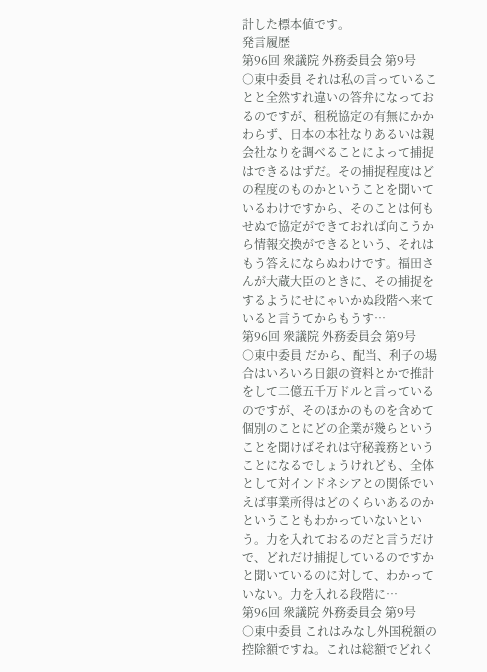計した標本値です。
発言履歴
第96回 衆議院 外務委員会 第9号
○東中委員 それは私の言っていることと全然すれ違いの答弁になっておるのですが、租税協定の有無にかかわらず、日本の本社なりあるいは親会社なりを調べることによって捕捉はできるはずだ。その捕捉程度はどの程度のものかということを聞いているわけですから、そのことは何もせぬで協定ができておれば向こうから情報交換ができるという、それはもう答えにならぬわけです。福田さんが大蔵大臣のときに、その捕捉をするようにせにゃいかぬ段階へ来ていると言うてからもうす…
第96回 衆議院 外務委員会 第9号
○東中委員 だから、配当、利子の場合はいろいろ日銀の資料とかで推計をして二億五千万ドルと言っているのですが、そのほかのものを含めて個別のことにどの企業が幾らということを聞けばそれは守秘義務ということになるでしょうけれども、全体として対インドネシアとの関係でいえば事業所得はどのくらいあるのかということもわかっていないという。力を入れておるのだと言うだけで、どれだけ捕捉しているのですかと聞いているのに対して、わかっていない。力を入れる段階に…
第96回 衆議院 外務委員会 第9号
○東中委員 これはみなし外国税額の控除額ですね。これは総額でどれく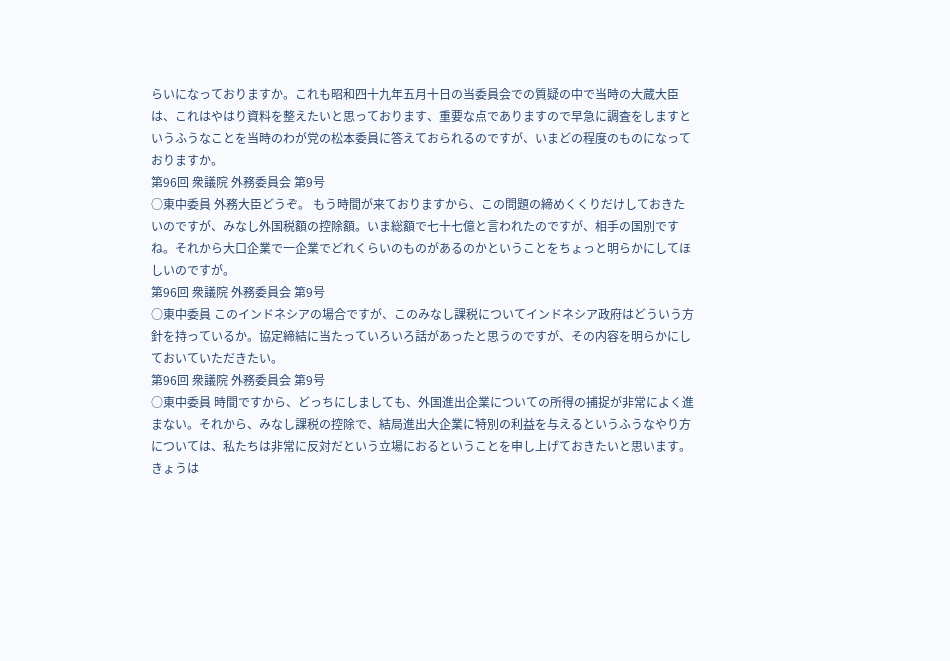らいになっておりますか。これも昭和四十九年五月十日の当委員会での質疑の中で当時の大蔵大臣は、これはやはり資料を整えたいと思っております、重要な点でありますので早急に調査をしますというふうなことを当時のわが党の松本委員に答えておられるのですが、いまどの程度のものになっておりますか。
第96回 衆議院 外務委員会 第9号
○東中委員 外務大臣どうぞ。 もう時間が来ておりますから、この問題の締めくくりだけしておきたいのですが、みなし外国税額の控除額。いま総額で七十七億と言われたのですが、相手の国別ですね。それから大口企業で一企業でどれくらいのものがあるのかということをちょっと明らかにしてほしいのですが。
第96回 衆議院 外務委員会 第9号
○東中委員 このインドネシアの場合ですが、このみなし課税についてインドネシア政府はどういう方針を持っているか。協定締結に当たっていろいろ話があったと思うのですが、その内容を明らかにしておいていただきたい。
第96回 衆議院 外務委員会 第9号
○東中委員 時間ですから、どっちにしましても、外国進出企業についての所得の捕捉が非常によく進まない。それから、みなし課税の控除で、結局進出大企業に特別の利益を与えるというふうなやり方については、私たちは非常に反対だという立場におるということを申し上げておきたいと思います。 きょうは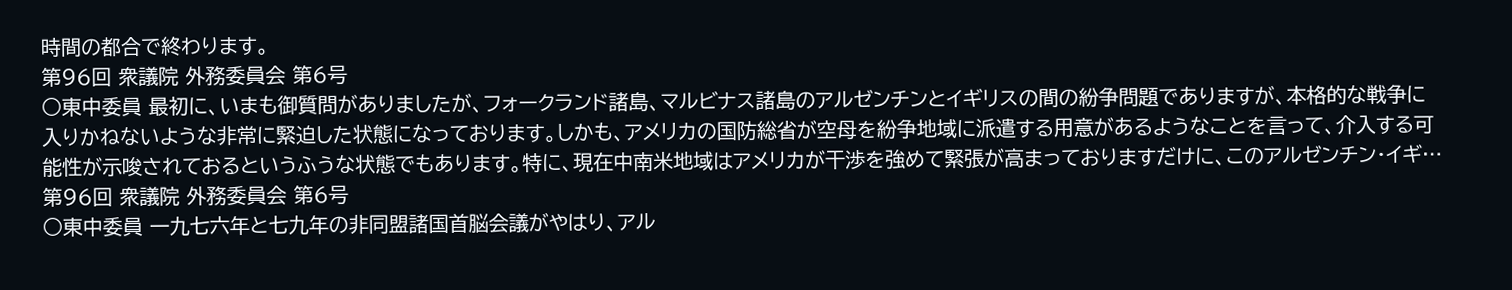時間の都合で終わります。
第96回 衆議院 外務委員会 第6号
○東中委員 最初に、いまも御質問がありましたが、フォークランド諸島、マルビナス諸島のアルゼンチンとイギリスの間の紛争問題でありますが、本格的な戦争に入りかねないような非常に緊迫した状態になっております。しかも、アメリカの国防総省が空母を紛争地域に派遣する用意があるようなことを言って、介入する可能性が示唆されておるというふうな状態でもあります。特に、現在中南米地域はアメリカが干渉を強めて緊張が高まっておりますだけに、このアルゼンチン・イギ…
第96回 衆議院 外務委員会 第6号
○東中委員 一九七六年と七九年の非同盟諸国首脳会議がやはり、アル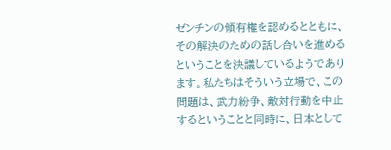ゼンチンの領有権を認めるとともに、その解決のための話し合いを進めるということを決議しているようであります。私たちはそういう立場で、この問題は、武力紛争、敵対行動を中止するということと同時に、日本として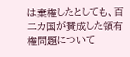は棄権したとしても、百二カ国が賛成した領有権問題について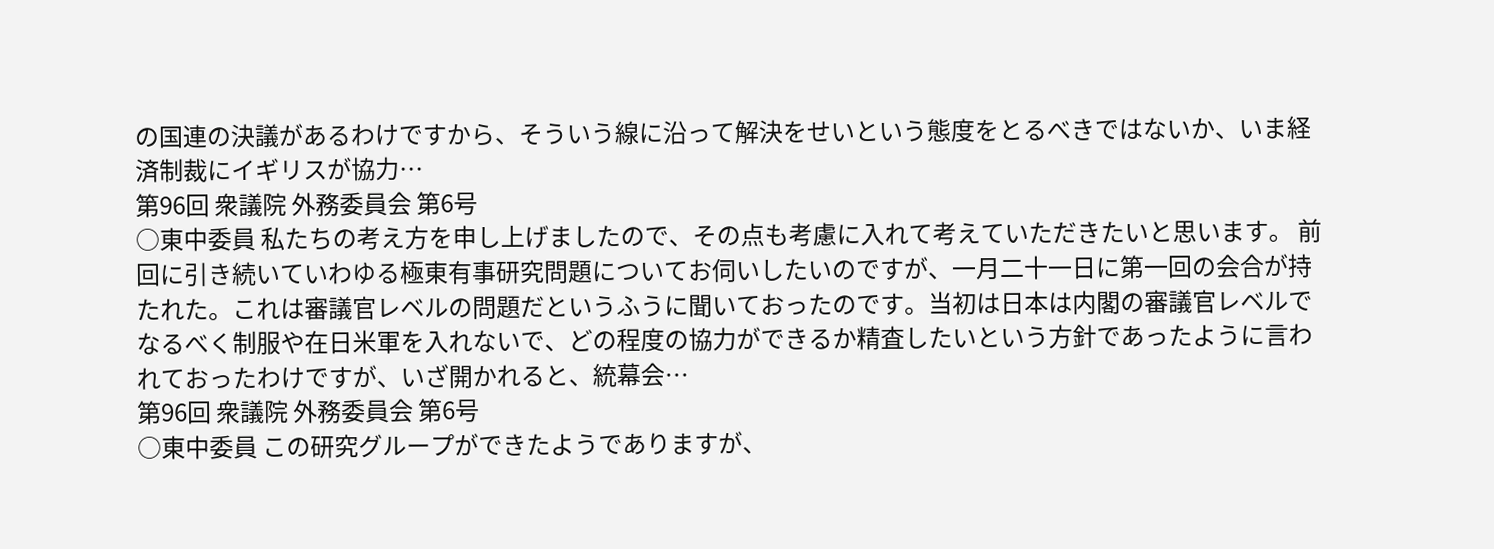の国連の決議があるわけですから、そういう線に沿って解決をせいという態度をとるべきではないか、いま経済制裁にイギリスが協力…
第96回 衆議院 外務委員会 第6号
○東中委員 私たちの考え方を申し上げましたので、その点も考慮に入れて考えていただきたいと思います。 前回に引き続いていわゆる極東有事研究問題についてお伺いしたいのですが、一月二十一日に第一回の会合が持たれた。これは審議官レベルの問題だというふうに聞いておったのです。当初は日本は内閣の審議官レベルでなるべく制服や在日米軍を入れないで、どの程度の協力ができるか精査したいという方針であったように言われておったわけですが、いざ開かれると、統幕会…
第96回 衆議院 外務委員会 第6号
○東中委員 この研究グループができたようでありますが、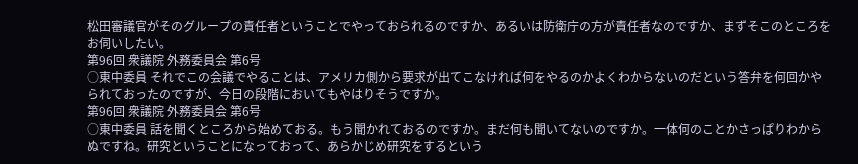松田審議官がそのグループの責任者ということでやっておられるのですか、あるいは防衛庁の方が責任者なのですか、まずそこのところをお伺いしたい。
第96回 衆議院 外務委員会 第6号
○東中委員 それでこの会議でやることは、アメリカ側から要求が出てこなければ何をやるのかよくわからないのだという答弁を何回かやられておったのですが、今日の段階においてもやはりそうですか。
第96回 衆議院 外務委員会 第6号
○東中委員 話を聞くところから始めておる。もう聞かれておるのですか。まだ何も聞いてないのですか。一体何のことかさっぱりわからぬですね。研究ということになっておって、あらかじめ研究をするという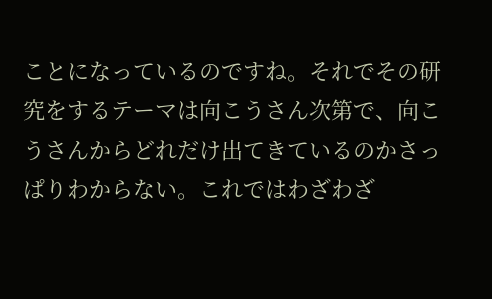ことになっているのですね。それでその研究をするテーマは向こうさん次第で、向こうさんからどれだけ出てきているのかさっぱりわからない。これではわざわざ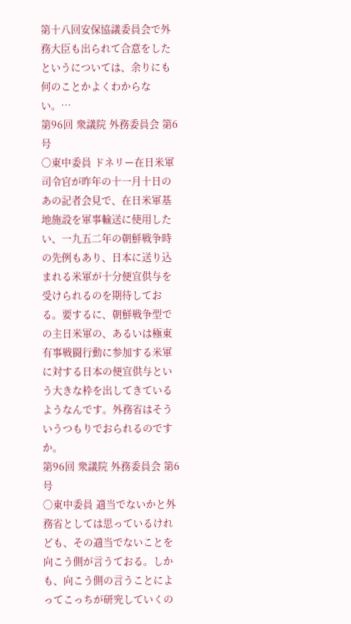第十八回安保協議委員会で外務大臣も出られて合意をしたというについては、余りにも何のことかよくわからない。…
第96回 衆議院 外務委員会 第6号
○東中委員 ドネリー在日米軍司令官が昨年の十一月十日のあの記者会見で、在日米軍基地施設を軍事輸送に使用したい、一九五二年の朝鮮戦争時の先例もあり、日本に送り込まれる米軍が十分便宜供与を受けられるのを期待しておる。要するに、朝鮮戦争型での主日米軍の、あるいは極東有事戦闘行動に参加する米軍に対する日本の便宜供与という大きな枠を出してきているようなんです。外務省はそういうつもりでおられるのですか。
第96回 衆議院 外務委員会 第6号
○東中委員 適当でないかと外務省としては思っているけれども、その適当でないことを向こう側が言うておる。しかも、向こう側の言うことによってこっちが研究していくの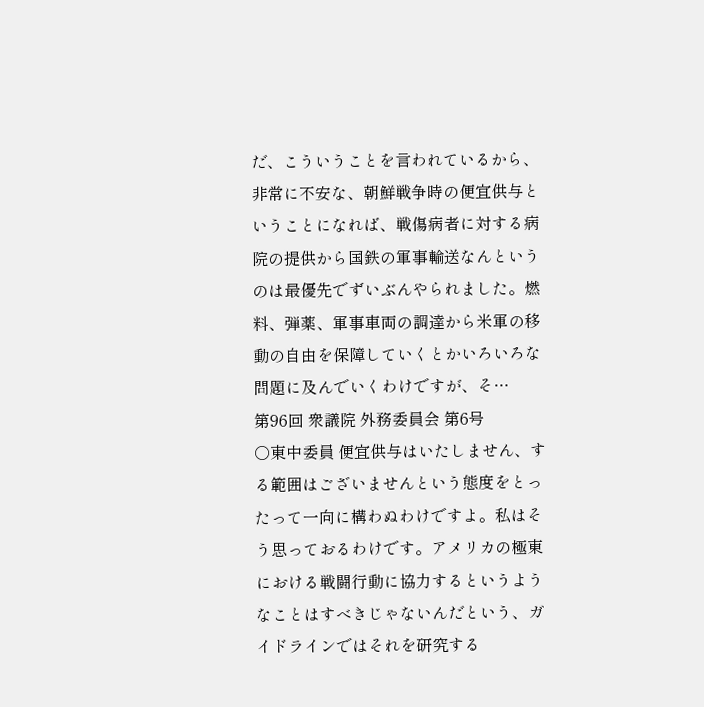だ、こういうことを言われているから、非常に不安な、朝鮮戦争時の便宜供与ということになれば、戦傷病者に対する病院の提供から国鉄の軍事輸送なんというのは最優先でずいぶんやられました。燃料、弾薬、軍事車両の調達から米軍の移動の自由を保障していくとかいろいろな問題に及んでいくわけですが、そ…
第96回 衆議院 外務委員会 第6号
○東中委員 便宜供与はいたしません、する範囲はございませんという態度をとったって一向に構わぬわけですよ。私はそう思っておるわけです。アメリカの極東における戦闘行動に協力するというようなことはすべきじゃないんだという、ガイドラインではそれを研究する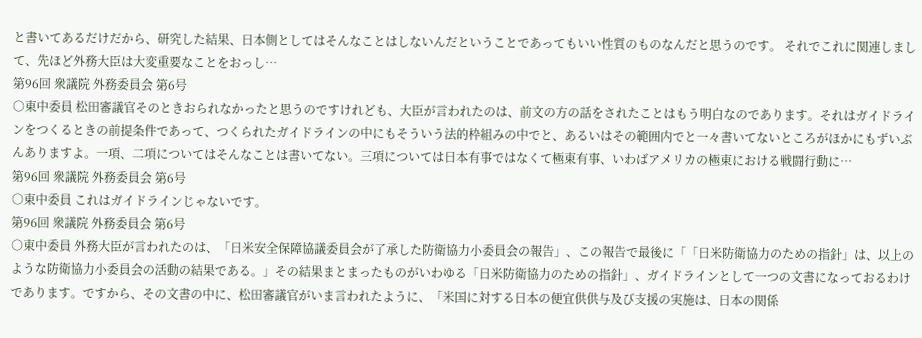と書いてあるだけだから、研究した結果、日本側としてはそんなことはしないんだということであってもいい性質のものなんだと思うのです。 それでこれに関連しまして、先ほど外務大臣は大変重要なことをおっし…
第96回 衆議院 外務委員会 第6号
○東中委員 松田審議官そのときおられなかったと思うのですけれども、大臣が言われたのは、前文の方の話をされたことはもう明白なのであります。それはガイドラインをつくるときの前提条件であって、つくられたガイドラインの中にもそういう法的枠組みの中でと、あるいはその範囲内でと一々書いてないところがほかにもずいぶんありますよ。一項、二項についてはそんなことは書いてない。三項については日本有事ではなくて極東有事、いわばアメリカの極東における戦闘行動に…
第96回 衆議院 外務委員会 第6号
○東中委員 これはガイドラインじゃないです。
第96回 衆議院 外務委員会 第6号
○東中委員 外務大臣が言われたのは、「日米安全保障協議委員会が了承した防衛協力小委員会の報告」、この報告で最後に「「日米防衛協力のための指針」は、以上のような防衛協力小委員会の活動の結果である。」その結果まとまったものがいわゆる「日米防衛協力のための指針」、ガイドラインとして一つの文書になっておるわけであります。ですから、その文書の中に、松田審議官がいま言われたように、「米国に対する日本の便宜供供与及び支援の実施は、日本の関係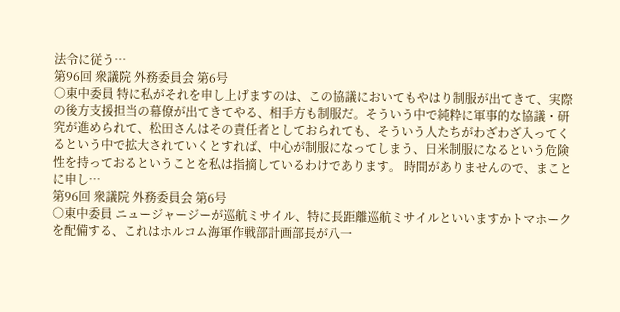法令に従う…
第96回 衆議院 外務委員会 第6号
○東中委員 特に私がそれを申し上げますのは、この協議においてもやはり制服が出てきて、実際の後方支援担当の幕僚が出てきてやる、相手方も制服だ。そういう中で純粋に軍事的な協議・研究が進められて、松田さんはその責任者としておられても、そういう人たちがわざわざ入ってくるという中で拡大されていくとすれば、中心が制服になってしまう、日米制服になるという危険性を持っておるということを私は指摘しているわけであります。 時間がありませんので、まことに申し…
第96回 衆議院 外務委員会 第6号
○東中委員 ニュージャージーが巡航ミサイル、特に長距離巡航ミサイルといいますかトマホークを配備する、これはホルコム海軍作戦部計画部長が八一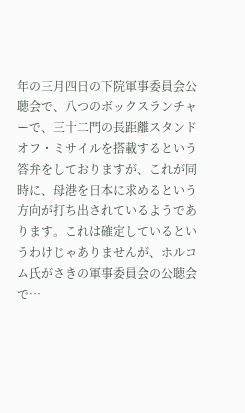年の三月四日の下院軍事委員会公聴会で、八つのボックスランチャーで、三十二門の長距離スタンドオフ・ミサイルを搭載するという答弁をしておりますが、これが同時に、母港を日本に求めるという方向が打ち出されているようであります。これは確定しているというわけじゃありませんが、ホルコム氏がさきの軍事委員会の公聴会で…